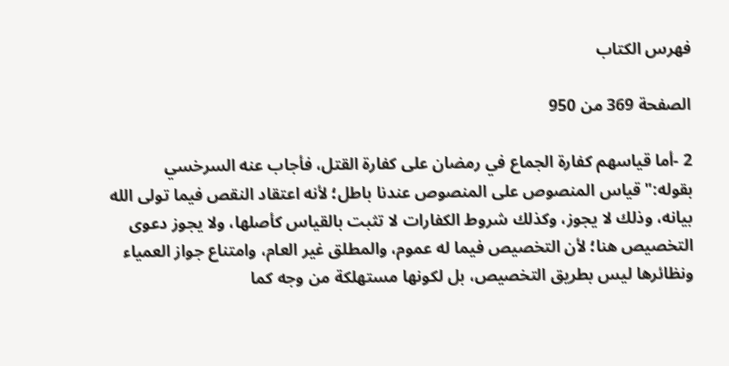فهرس الكتاب

الصفحة 369 من 950

2 -أما قياسهم كفارة الجماع في رمضان على كفارة القتل، فأجاب عنه السرخسي بقوله:"قياس المنصوص على المنصوص عندنا باطل؛ لأنه اعتقاد النقص فيما تولى الله بيانه، وذلك لا يجوز، وكذلك شروط الكفارات لا تثبت بالقياس كأصلها، ولا يجوز دعوى التخصيص هنا؛ لأن التخصيص فيما له عموم، والمطلق غير العام، وامتناع جواز العمياء ونظائرها ليس بطريق التخصيص، بل لكونها مستهلكة من وجه كما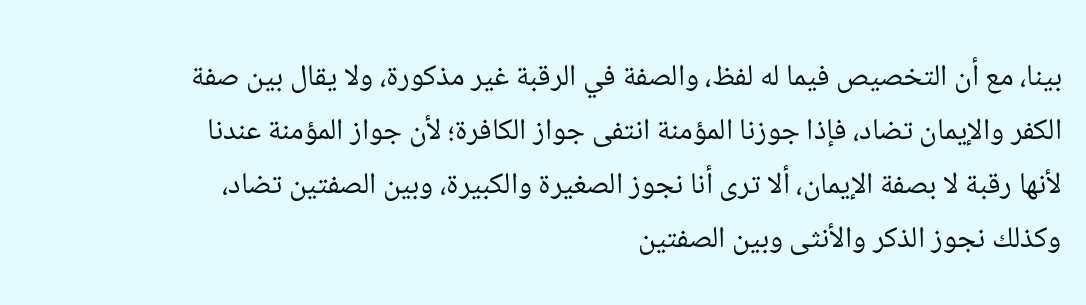بينا، مع أن التخصيص فيما له لفظ، والصفة في الرقبة غير مذكورة، ولا يقال بين صفة الكفر والإيمان تضاد، فإذا جوزنا المؤمنة انتفى جواز الكافرة؛ لأن جواز المؤمنة عندنا لأنها رقبة لا بصفة الإيمان، ألا ترى أنا نجوز الصغيرة والكبيرة، وبين الصفتين تضاد، وكذلك نجوز الذكر والأنثى وبين الصفتين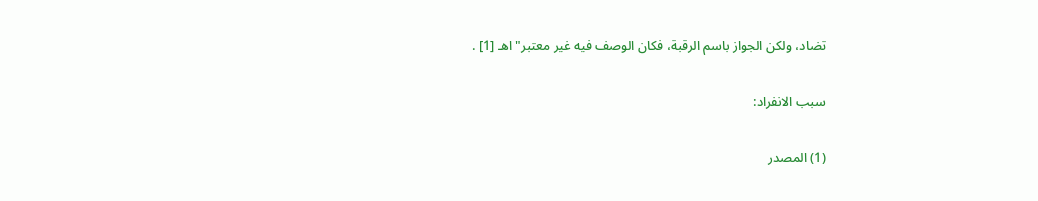تضاد، ولكن الجواز باسم الرقبة، فكان الوصف فيه غير معتبر"اهـ [1] .

سبب الانفراد:

(1) المصدر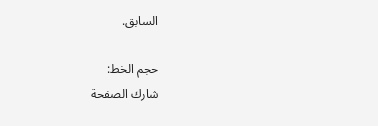السابق.

حجم الخط:
شارك الصفحة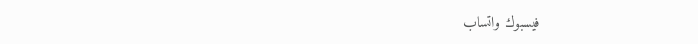فيسبوك واتساب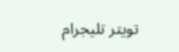تويتر تليجرام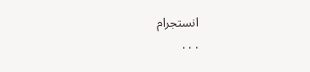انستجرام
. . .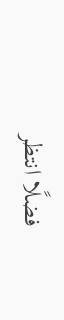فضلًا انتظر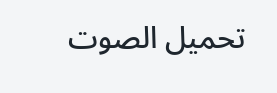تحميل الصوت